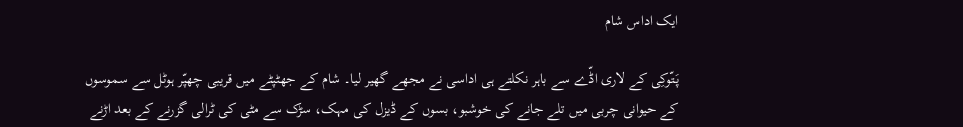ایک اداس شام

پَتّوکِی کے لاری اڈّے سے باہر نکلتے ہی اداسی نے مجھے گھیر لیا۔ شام کے جھٹپٹے میں قریبی چھپّر ہوٹل سے سموسوں کے حیوانی چربی میں تلے جانے کی خوشبو، بسوں کے ڈیزل کی مہک، سڑک سے مٹی کی ٹرالی گزرنے کے بعد اڑنے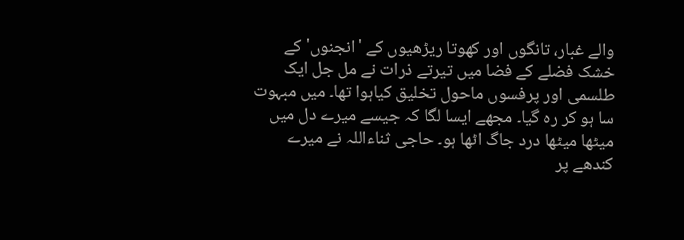والے غبار، تانگوں اور کھوتا ریڑھیوں کے 'انجنوں' کے خشک فضلے کے فضا میں تیرتے ذرات نے مل جل ایک طلسمی اور پرفسوں ماحول تخلیق کیاہوا تھا۔ میں مبہوت سا ہو کر رہ گیا۔ مجھے ایسا لگا کہ جیسے میرے دل میں میٹھا میٹھا درد جاگ اٹھا ہو۔ حاجی ثناءاللہ نے میرے کندھے پر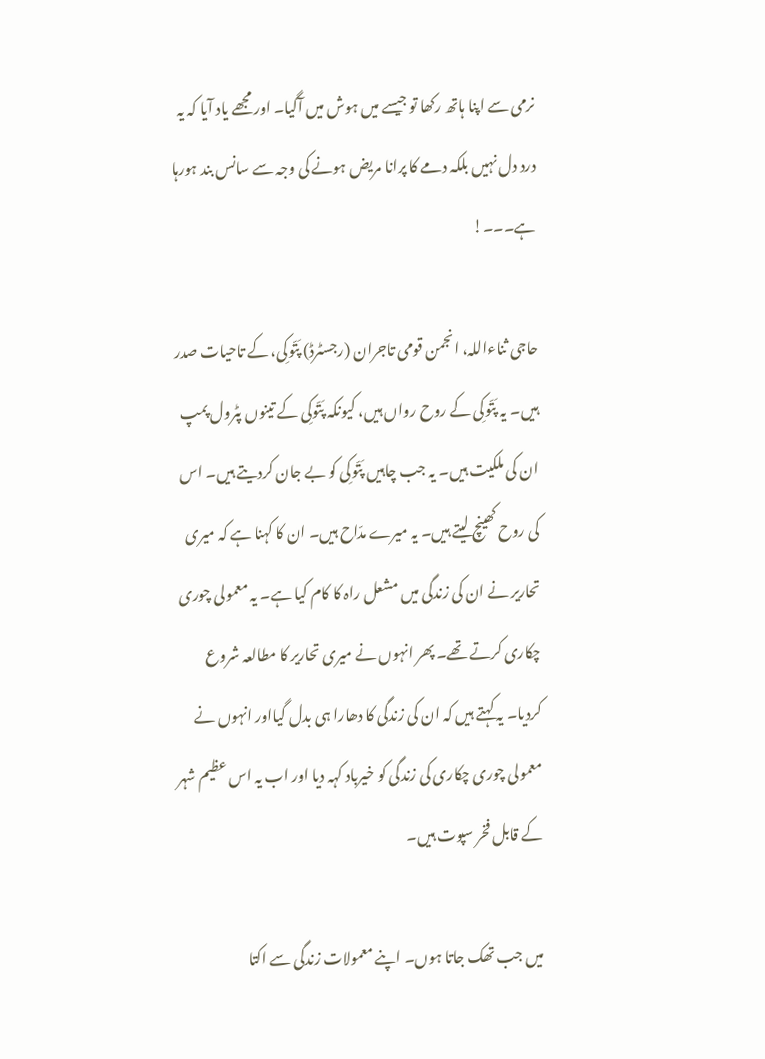نرمی سے اپنا ہاتھ رکھا تو جیسے میں ہوش میں آگیا۔ اور مجھے یاد آیا کہ یہ درد دل نہیں بلکہ دمے کا پرانا مریض ہونے کی وجہ سے سانس بند ہورہا ہے۔۔۔!

حاجی ثناءاللہ، انجمن قومی تاجران (رجسٹرڈ) پَتّوکِی، کے تاحیات صدر ہیں۔ یہ پَتّوکِی کے روح رواں ہیں، کیونکہ پَتّوکِی کے تینوں پٹرول پمپ ان کی ملکیت ہیں۔ یہ جب چاہیں پَتّوکِی کو بے جان کردیتے ہیں۔ اس کی روح کھینچ لیتے ہیں۔ یہ میرے مدّاح ہیں۔ ان کا کہنا ہے کہ میری تحاریر نے ان کی زندگی میں مشعل راہ کا کام کیا ہے۔ یہ معمولی چوری چکاری کرتے تھے۔ پھر انہوں نے میری تحاریر کا مطالعہ شروع کردیا۔ یہ کہتے ہیں کہ ان کی زندگی کا دھارا ہی بدل گیااور انہوں نے معمولی چوری چکاری کی زندگی کو خیرباد کہہ دیا اور اب یہ اس عظیم شہر کے قابل فخر سپوت ہیں۔

میں جب تھک جاتا ہوں۔ اپنے معمولات زندگی سے اکتا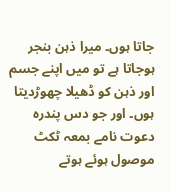جاتا ہوں۔ میرا ذہن بنجر ہوجاتا ہے تو میں اپنے جسم اور ذہن کو ڈھیلا چھوڑدیتا ہوں۔ اور جو دس پندرہ دعوت نامے بمعہ ٹکٹ موصول ہوئے ہوتے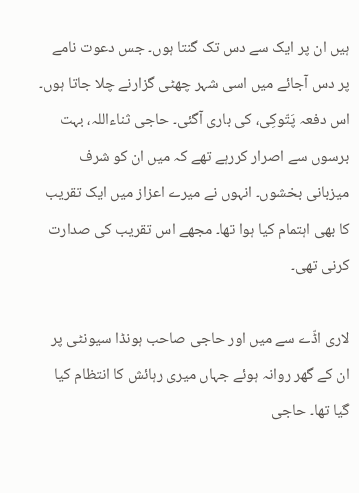ہیں ان پر ایک سے دس تک گنتا ہوں۔ جس دعوت نامے پر دس آجائے میں اسی شہر چھٹی گزارنے چلا جاتا ہوں۔ اس دفعہ پَتّوکِی، کی باری آگئی۔ حاجی ثناءاللہ، بہت برسوں سے اصرار کررہے تھے کہ میں ان کو شرف میزبانی بخشوں۔ انہوں نے میرے اعزاز میں ایک تقریب کا بھی اہتمام کیا ہوا تھا۔ مجھے اس تقریب کی صدارت کرنی تھی۔

لاری اڈّے سے میں اور حاجی صاحب ہونڈا سیونٹی پر ان کے گھر روانہ ہوئے جہاں میری رہائش کا انتظام کیا گیا تھا۔ حاجی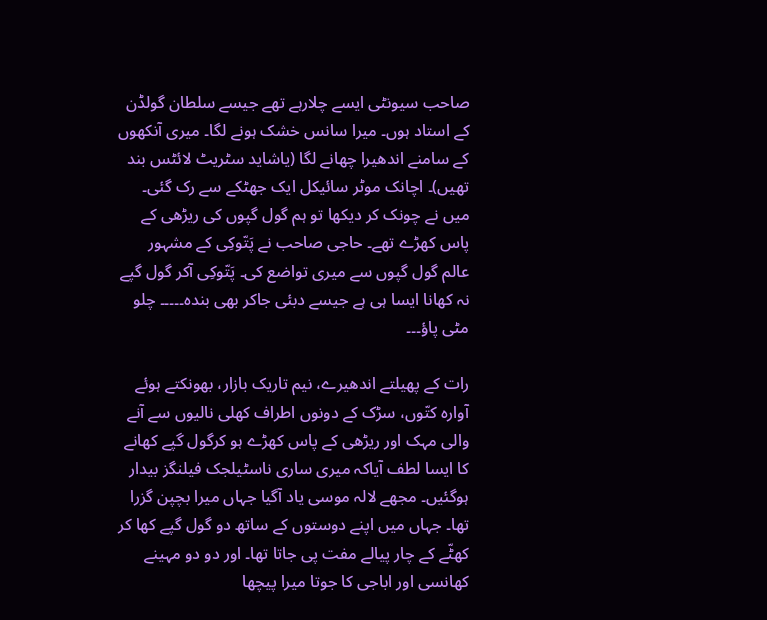صاحب سیونٹی ایسے چلارہے تھے جیسے سلطان گولڈن کے استاد ہوں۔ میرا سانس خشک ہونے لگا۔ میری آنکھوں کے سامنے اندھیرا چھانے لگا (یاشاید سٹریٹ لائٹس بند تھیں)۔ اچانک موٹر سائیکل ایک جھٹکے سے رک گئی۔ میں نے چونک کر دیکھا تو ہم گول گپوں کی ریڑھی کے پاس کھڑے تھے۔ حاجی صاحب نے پَتّوکِی کے مشہور عالم گول گپوں سے میری تواضع کی۔ پَتّوکِی آکر گول گپے نہ کھانا ایسا ہی ہے جیسے دبئی جاکر بھی بندہ۔۔۔۔۔ چلو مٹی پاؤ۔۔۔

رات کے پھیلتے اندھیرے، نیم تاریک بازار، بھونکتے ہوئے آوارہ کتّوں، سڑک کے دونوں اطراف کھلی نالیوں سے آنے والی مہک اور ریڑھی کے پاس کھڑے ہو کرگول گپے کھانے کا ایسا لطف آیاکہ میری ساری ناسٹیلجک فیلنگز بیدار ہوگئیں۔ مجھے لالہ موسی یاد آگیا جہاں میرا بچپن گزرا تھا۔ جہاں میں اپنے دوستوں کے ساتھ دو گول گپے کھا کر کھٹّے کے چار پیالے مفت پی جاتا تھا۔ اور دو دو مہینے کھانسی اور اباجی کا جوتا میرا پیچھا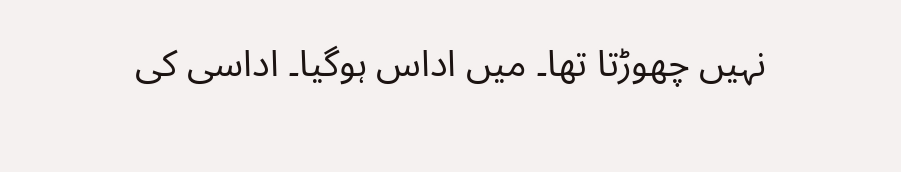نہیں چھوڑتا تھا۔ میں اداس ہوگیا۔ اداسی کی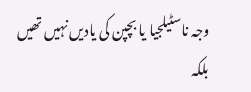وجہ ناسٹیلجیا یا بچپن کی یادیں نہیں تھیں بلکہ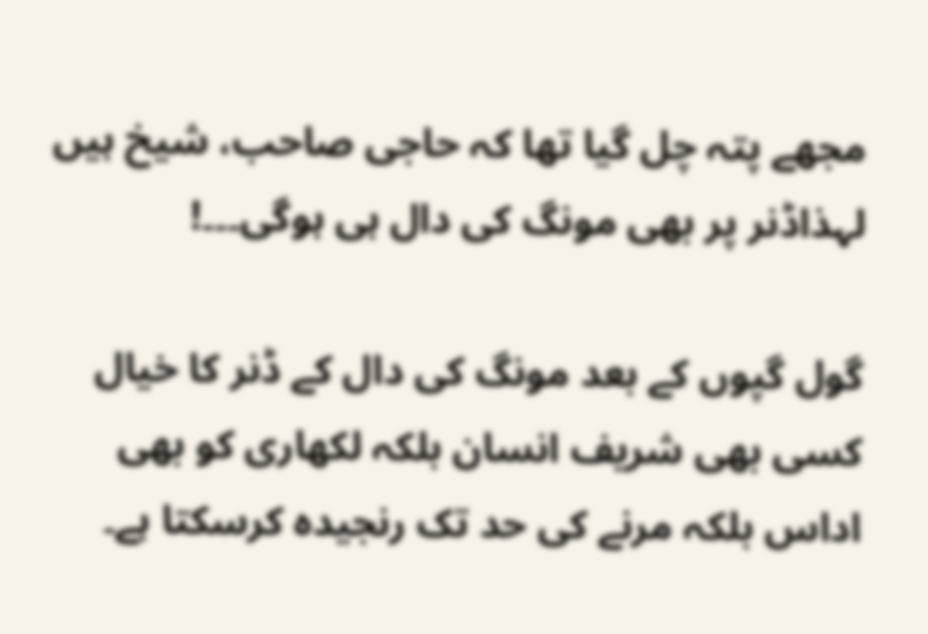مجھے پتہ چل گیا تھا کہ حاجی صاحب، شیخ ہیں لہذاڈنر پر بھی مونگ کی دال ہی ہوگی۔۔۔!

گول گپوں کے بعد مونگ کی دال کے ڈنر کا خیال کسی بھی شریف انسان بلکہ لکھاری کو بھی اداس بلکہ مرنے کی حد تک رنجیدہ کرسکتا ہے۔